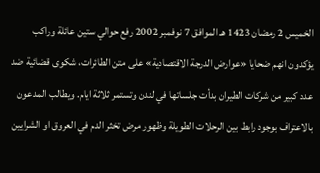الخميس 2 رمضان 1423 هـ الموافق 7 نوفمبر 2002 رفع حوالي ستين عائلة وراكب يؤكدون انهم ضحايا «عوارض الدرجة الاقتصادية» على متن الطائرات، شكوى قضائية ضد عدد كبير من شركات الطيران بدأت جلساتها في لندن وتستمر ثلاثة ايام. ويطالب المدعون بالاعتراف بوجود رابط بين الرحلات الطويلة وظهور مرض تخثر الدم في العروق او الشرايين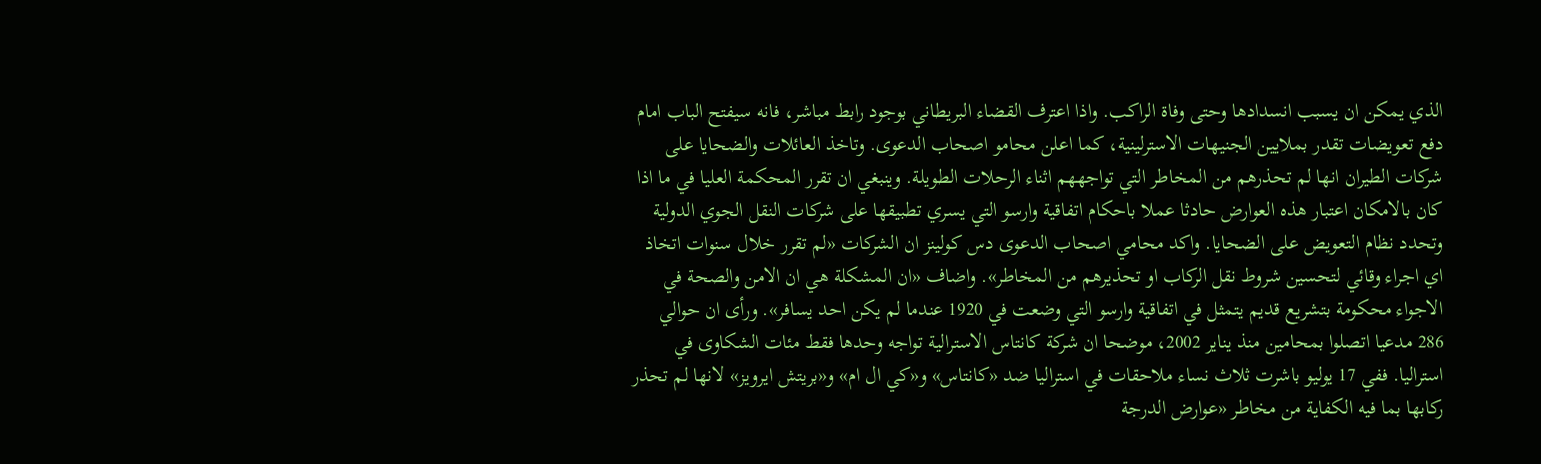الذي يمكن ان يسبب انسدادها وحتى وفاة الراكب. واذا اعترف القضاء البريطاني بوجود رابط مباشر، فانه سيفتح الباب امام دفع تعويضات تقدر بملايين الجنيهات الاسترلينية، كما اعلن محامو اصحاب الدعوى. وتاخذ العائلات والضحايا على شركات الطيران انها لم تحذرهم من المخاطر التي تواجههم اثناء الرحلات الطويلة. وينبغي ان تقرر المحكمة العليا في ما اذا كان بالامكان اعتبار هذه العوارض حادثا عملا باحكام اتفاقية وارسو التي يسري تطبيقها على شركات النقل الجوي الدولية وتحدد نظام التعويض على الضحايا. واكد محامي اصحاب الدعوى دس كولينز ان الشركات «لم تقرر خلال سنوات اتخاذ اي اجراء وقائي لتحسين شروط نقل الركاب او تحذيرهم من المخاطر». واضاف «ان المشكلة هي ان الامن والصحة في الاجواء محكومة بتشريع قديم يتمثل في اتفاقية وارسو التي وضعت في 1920 عندما لم يكن احد يسافر». ورأى ان حوالي 286 مدعيا اتصلوا بمحامين منذ يناير 2002، موضحا ان شركة كانتاس الاسترالية تواجه وحدها فقط مئات الشكاوى في استراليا. ففي 17 يوليو باشرت ثلاث نساء ملاحقات في استراليا ضد «كانتاس» و«كي ال ام» و«بريتش ايرويز» لانها لم تحذر ركابها بما فيه الكفاية من مخاطر «عوارض الدرجة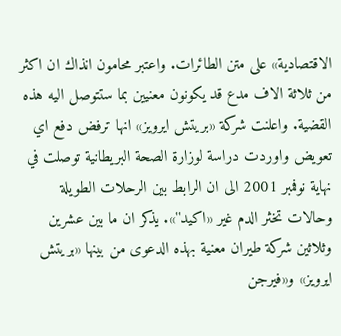الاقتصادية» على متن الطائرات. واعتبر محامون انذاك ان اكثر من ثلاثة الاف مدع قد يكونون معنيين بما ستتوصل اليه هذه القضية. واعلنت شركة «بريتش ايرويز» انها ترفض دفع اي تعويض واوردت دراسة لوزارة الصحة البريطانية توصلت في نهاية نوفمبر 2001 الى ان الرابط بين الرحلات الطويلة وحالات تخثر الدم غير «اكيد''». يذكر ان ما بين عشرين وثلاثين شركة طيران معنية بهذه الدعوى من بينها «بريتش ايرويز» و«فيرجن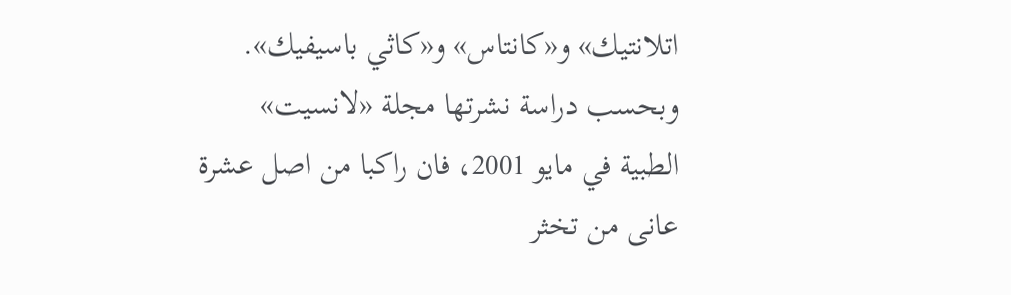اتلانتيك» و«كانتاس» و«كاثي باسيفيك». وبحسب دراسة نشرتها مجلة «لانسيت» الطبية في مايو 2001، فان راكبا من اصل عشرة عانى من تخثر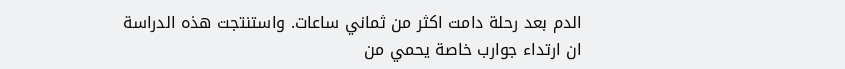الدم بعد رحلة دامت اكثر من ثماني ساعات. واستنتجت هذه الدراسة ان ارتداء جوارب خاصة يحمي من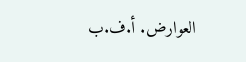العوارض. أ.ف.ب